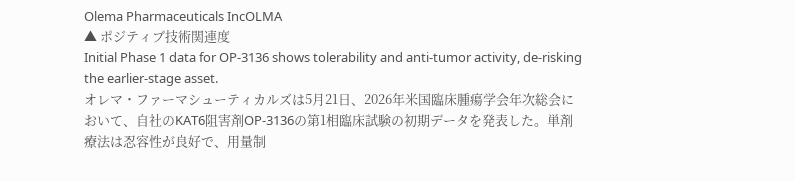Olema Pharmaceuticals IncOLMA
▲ ポジティブ技術関連度
Initial Phase 1 data for OP-3136 shows tolerability and anti-tumor activity, de-risking the earlier-stage asset.
オレマ・ファーマシューティカルズは5月21日、2026年米国臨床腫瘍学会年次総会において、自社のKAT6阻害剤OP-3136の第1相臨床試験の初期データを発表した。単剤療法は忍容性が良好で、用量制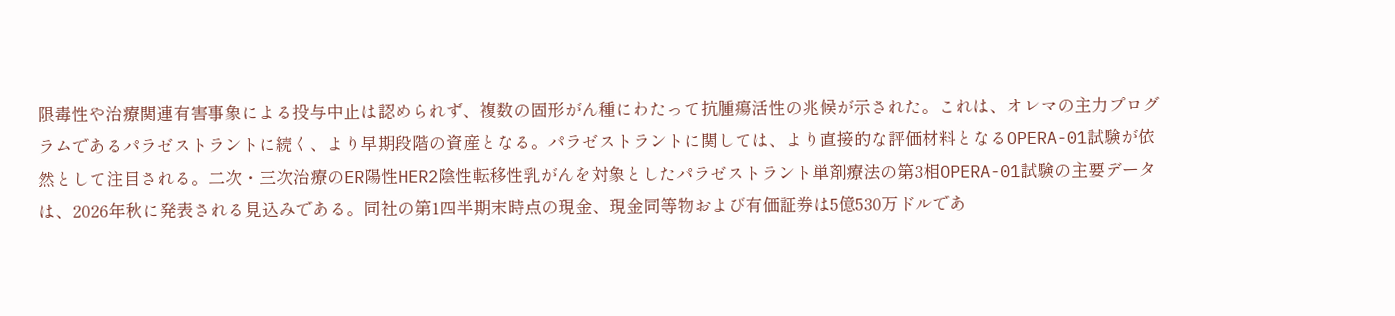限毒性や治療関連有害事象による投与中止は認められず、複数の固形がん種にわたって抗腫瘍活性の兆候が示された。これは、オレマの主力プログラムであるパラゼストラントに続く、より早期段階の資産となる。パラゼストラントに関しては、より直接的な評価材料となるOPERA-01試験が依然として注目される。二次・三次治療のER陽性HER2陰性転移性乳がんを対象としたパラゼストラント単剤療法の第3相OPERA-01試験の主要データは、2026年秋に発表される見込みである。同社の第1四半期末時点の現金、現金同等物および有価証券は5億530万ドルであ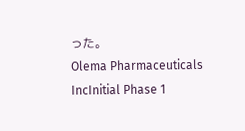った。
Olema Pharmaceuticals IncInitial Phase 1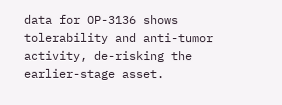data for OP-3136 shows tolerability and anti-tumor activity, de-risking the earlier-stage asset.